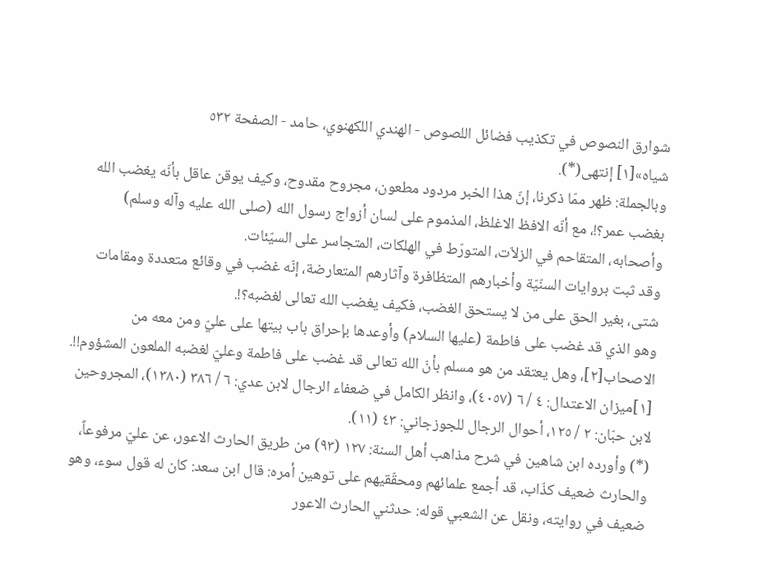شوارق النصوص في تكذيب فضائل اللصوص - الهندي اللكهنوي، حامد - الصفحة ٥٣٢
شياه»[١] إنتهى(*).
وبالجملة: ظهر ممّا ذكرنا، إنّ هذا الخبر مردود مطعون، مجروح مقدوح، وكيف يوقن عاقل بأنّه يغضب الله بغضب عمر؟!، مع أنّه الافظ الاغلظ، المذموم على لسان أزواج رسول الله (صلى الله عليه وآله وسلم) وأصحابه، المتقاحم في الزلاّت، المتورّط في الهلكات، المتجاسر على السيّئات.
وقد ثبت بروايات السنّيّة وأخبارهم المتظافرة وآثارهم المتعارضة، إنّه غضب في وقائع متعددة ومقامات شتى، بغير الحق على من لا يستحق الغضب، فكيف يغضب الله تعالى لغضبه؟!.
وهو الذي قد غضب على فاطمة (عليها السلام) وأوعدها بإحراق باب بيتها على عليّ ومن معه من الاصحاب[٢]، وهل يعتقد من هو مسلم بأنّ الله تعالى قد غضب على فاطمة وعليّ لغضبه الملعون المشؤوم!!.
[١]ميزان الاعتدال: ٤ / ٦ (٤٠٥٧)، وانظر الكامل في ضعفاء الرجال لابن عدي: ٦ / ٣٨٦ (١٣٨٠)، المجروحين لابن حبّان: ٢ / ١٢٥، أحوال الرجال للجوزجاني: ٤٣ (١١).
(*) وأورده ابن شاهين في شرح مذاهب أهل السنة: ١٢٧ (٩٣) من طريق الحارث الاعور، عن عليّ مرفوعاً، والحارث ضعيف كذّاب، قد أجمع علمائهم ومحقّقيهم على توهين أمره: قال ابن سعد: كان له قول سوء، وهو ضعيف في روايته، ونقل عن الشعبي قوله: حدثني الحارث الاعور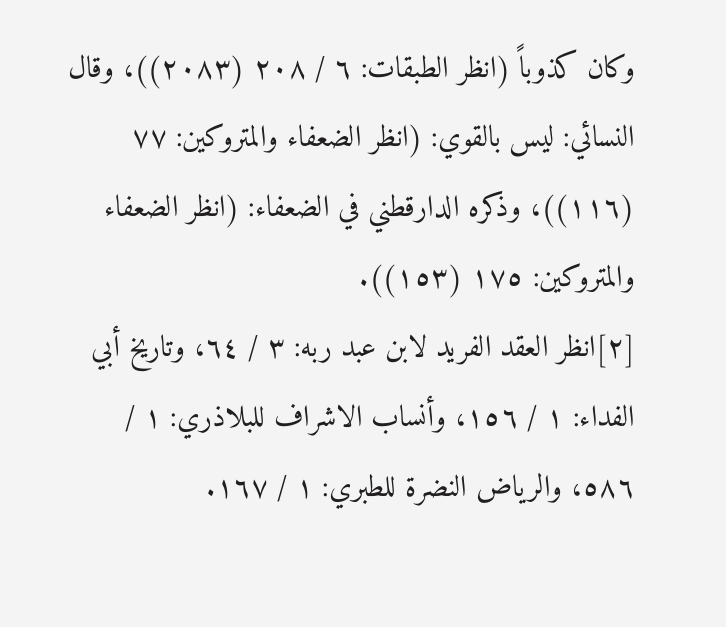وكان كذوباً (انظر الطبقات: ٦ / ٢٠٨ (٢٠٨٣))، وقال النسائي: ليس بالقوي: (انظر الضعفاء والمتروكين: ٧٧ (١١٦))، وذكره الدارقطني في الضعفاء: (انظر الضعفاء والمتروكين: ١٧٥ (١٥٣)).
[٢]انظر العقد الفريد لابن عبد ربه: ٣ / ٦٤، وتاريخ أبي الفداء: ١ / ١٥٦، وأنساب الاشراف للبلاذري: ١ / ٥٨٦، والرياض النضرة للطبري: ١ / ١٦٧.